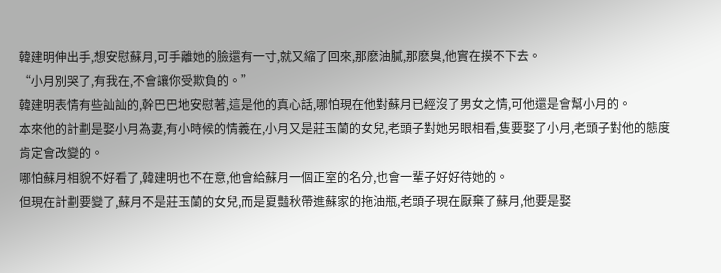韓建明伸出手,想安慰蘇月,可手離她的臉還有一寸,就又縮了回來,那麽油膩,那麽臭,他實在摸不下去。
“小月別哭了,有我在,不會讓你受欺負的。”
韓建明表情有些訕訕的,幹巴巴地安慰著,這是他的真心話,哪怕現在他對蘇月已經沒了男女之情,可他還是會幫小月的。
本來他的計劃是娶小月為妻,有小時候的情義在,小月又是莊玉蘭的女兒,老頭子對她另眼相看,隻要娶了小月,老頭子對他的態度肯定會改變的。
哪怕蘇月相貌不好看了,韓建明也不在意,他會給蘇月一個正室的名分,也會一輩子好好待她的。
但現在計劃要變了,蘇月不是莊玉蘭的女兒,而是夏豔秋帶進蘇家的拖油瓶,老頭子現在厭棄了蘇月,他要是娶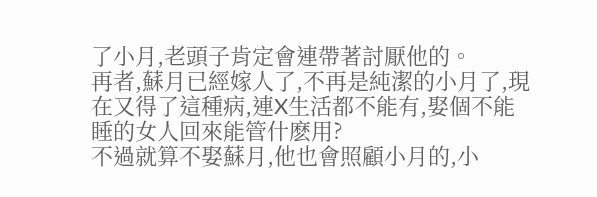了小月,老頭子肯定會連帶著討厭他的。
再者,蘇月已經嫁人了,不再是純潔的小月了,現在又得了這種病,連X生活都不能有,娶個不能睡的女人回來能管什麽用?
不過就算不娶蘇月,他也會照顧小月的,小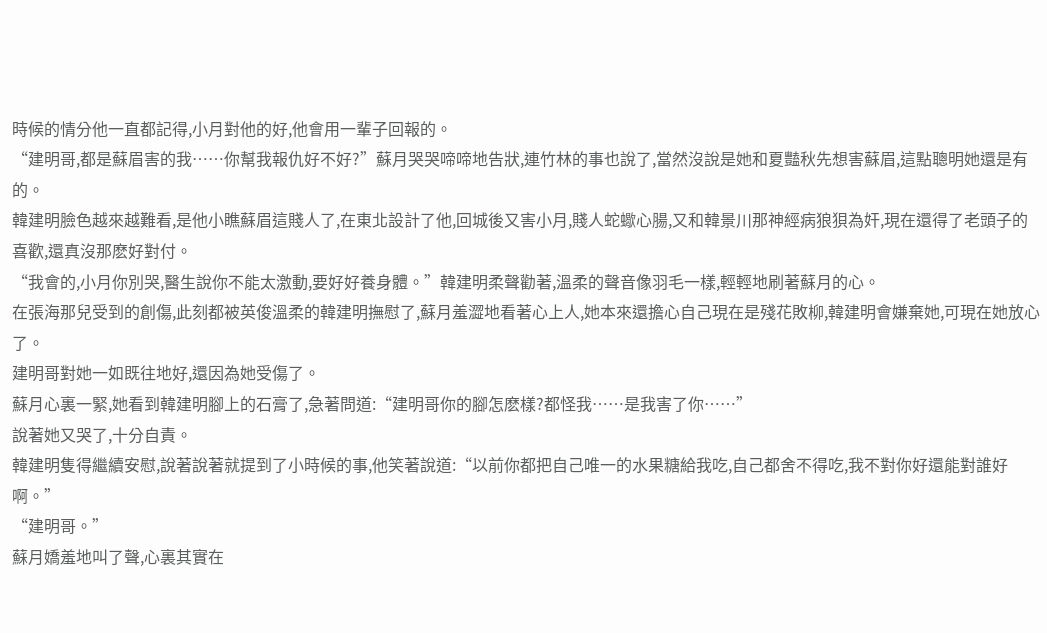時候的情分他一直都記得,小月對他的好,他會用一輩子回報的。
“建明哥,都是蘇眉害的我……你幫我報仇好不好?”蘇月哭哭啼啼地告狀,連竹林的事也說了,當然沒說是她和夏豔秋先想害蘇眉,這點聰明她還是有的。
韓建明臉色越來越難看,是他小瞧蘇眉這賤人了,在東北設計了他,回城後又害小月,賤人蛇蠍心腸,又和韓景川那神經病狼狽為奸,現在還得了老頭子的喜歡,還真沒那麽好對付。
“我會的,小月你別哭,醫生說你不能太激動,要好好養身體。”韓建明柔聲勸著,溫柔的聲音像羽毛一樣,輕輕地刷著蘇月的心。
在張海那兒受到的創傷,此刻都被英俊溫柔的韓建明撫慰了,蘇月羞澀地看著心上人,她本來還擔心自己現在是殘花敗柳,韓建明會嫌棄她,可現在她放心了。
建明哥對她一如既往地好,還因為她受傷了。
蘇月心裏一緊,她看到韓建明腳上的石膏了,急著問道:“建明哥你的腳怎麽樣?都怪我……是我害了你……”
說著她又哭了,十分自責。
韓建明隻得繼續安慰,說著說著就提到了小時候的事,他笑著說道:“以前你都把自己唯一的水果糖給我吃,自己都舍不得吃,我不對你好還能對誰好啊。”
“建明哥。”
蘇月嬌羞地叫了聲,心裏其實在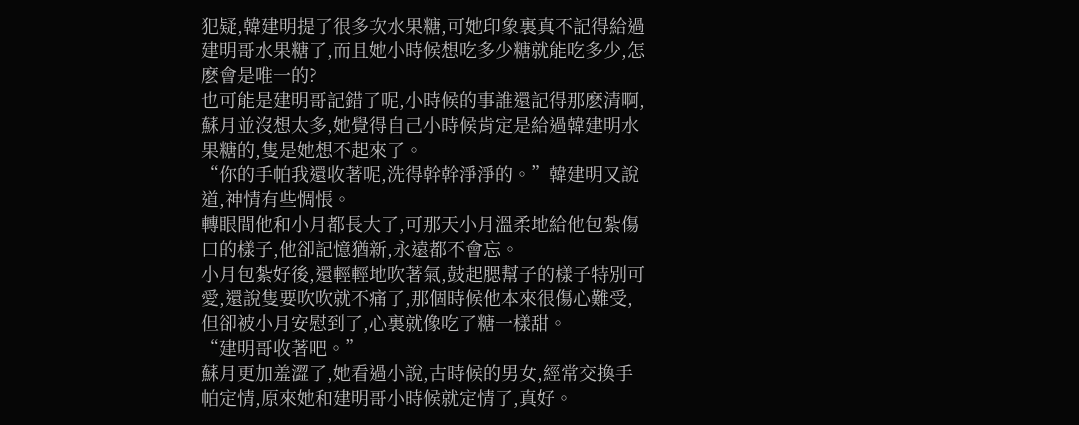犯疑,韓建明提了很多次水果糖,可她印象裏真不記得給過建明哥水果糖了,而且她小時候想吃多少糖就能吃多少,怎麽會是唯一的?
也可能是建明哥記錯了呢,小時候的事誰還記得那麽清啊,蘇月並沒想太多,她覺得自己小時候肯定是給過韓建明水果糖的,隻是她想不起來了。
“你的手帕我還收著呢,洗得幹幹淨淨的。”韓建明又說道,神情有些惆悵。
轉眼間他和小月都長大了,可那天小月溫柔地給他包紮傷口的樣子,他卻記憶猶新,永遠都不會忘。
小月包紮好後,還輕輕地吹著氣,鼓起腮幫子的樣子特別可愛,還說隻要吹吹就不痛了,那個時候他本來很傷心難受,但卻被小月安慰到了,心裏就像吃了糖一樣甜。
“建明哥收著吧。”
蘇月更加羞澀了,她看過小說,古時候的男女,經常交換手帕定情,原來她和建明哥小時候就定情了,真好。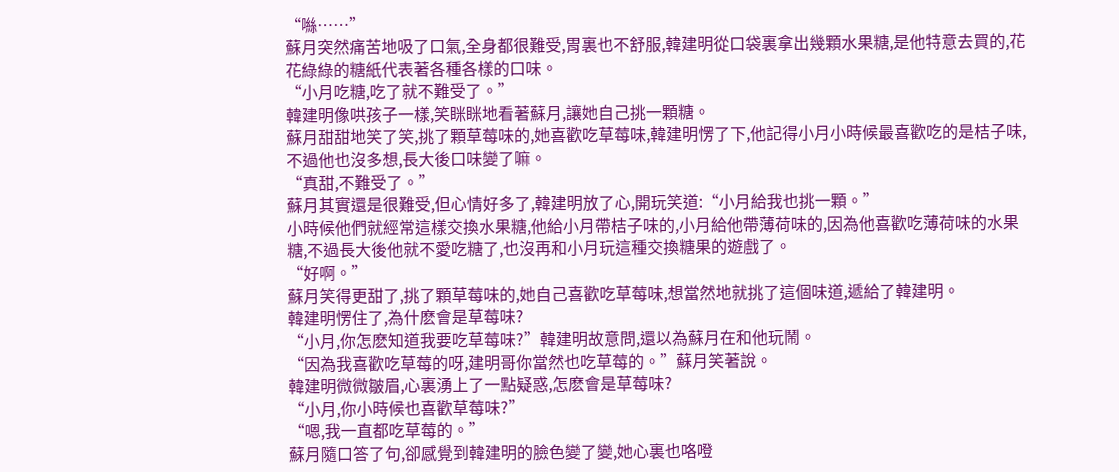“噝……”
蘇月突然痛苦地吸了口氣,全身都很難受,胃裏也不舒服,韓建明從口袋裏拿出幾顆水果糖,是他特意去買的,花花綠綠的糖紙代表著各種各樣的口味。
“小月吃糖,吃了就不難受了。”
韓建明像哄孩子一樣,笑眯眯地看著蘇月,讓她自己挑一顆糖。
蘇月甜甜地笑了笑,挑了顆草莓味的,她喜歡吃草莓味,韓建明愣了下,他記得小月小時候最喜歡吃的是桔子味,不過他也沒多想,長大後口味變了嘛。
“真甜,不難受了。”
蘇月其實還是很難受,但心情好多了,韓建明放了心,開玩笑道:“小月給我也挑一顆。”
小時候他們就經常這樣交換水果糖,他給小月帶桔子味的,小月給他帶薄荷味的,因為他喜歡吃薄荷味的水果糖,不過長大後他就不愛吃糖了,也沒再和小月玩這種交換糖果的遊戲了。
“好啊。”
蘇月笑得更甜了,挑了顆草莓味的,她自己喜歡吃草莓味,想當然地就挑了這個味道,遞給了韓建明。
韓建明愣住了,為什麽會是草莓味?
“小月,你怎麽知道我要吃草莓味?”韓建明故意問,還以為蘇月在和他玩鬧。
“因為我喜歡吃草莓的呀,建明哥你當然也吃草莓的。”蘇月笑著說。
韓建明微微皺眉,心裏湧上了一點疑惑,怎麽會是草莓味?
“小月,你小時候也喜歡草莓味?”
“嗯,我一直都吃草莓的。”
蘇月隨口答了句,卻感覺到韓建明的臉色變了變,她心裏也咯噔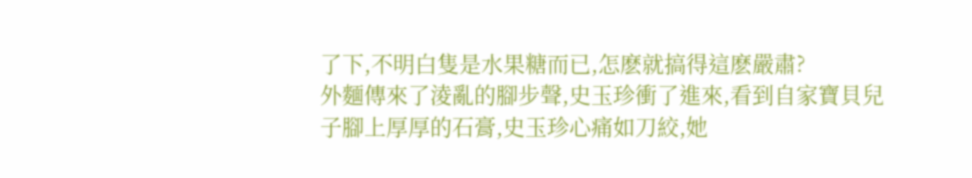了下,不明白隻是水果糖而已,怎麽就搞得這麽嚴肅?
外麵傳來了淩亂的腳步聲,史玉珍衝了進來,看到自家寶貝兒子腳上厚厚的石膏,史玉珍心痛如刀絞,她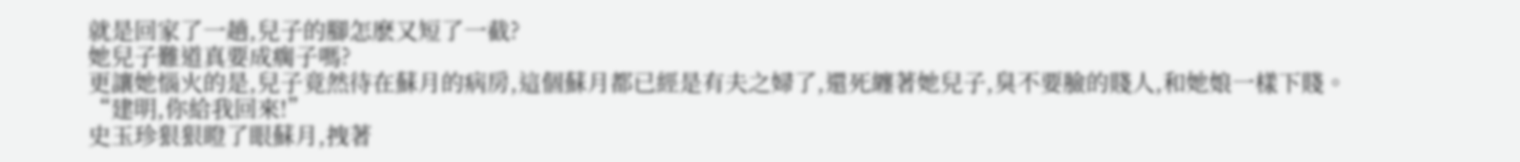就是回家了一趟,兒子的腳怎麽又短了一截?
她兒子難道真要成瘸子嗎?
更讓她惱火的是,兒子竟然待在蘇月的病房,這個蘇月都已經是有夫之婦了,還死纏著她兒子,臭不要臉的賤人,和她娘一樣下賤。
“建明,你給我回來!”
史玉珍狠狠瞪了眼蘇月,拽著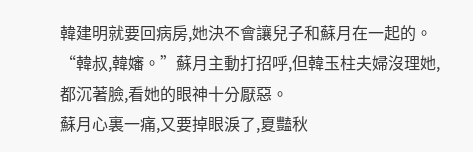韓建明就要回病房,她決不會讓兒子和蘇月在一起的。
“韓叔,韓嬸。”蘇月主動打招呼,但韓玉柱夫婦沒理她,都沉著臉,看她的眼神十分厭惡。
蘇月心裏一痛,又要掉眼淚了,夏豔秋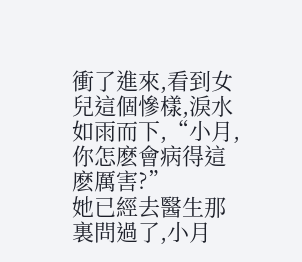衝了進來,看到女兒這個慘樣,淚水如雨而下,“小月,你怎麽會病得這麽厲害?”
她已經去醫生那裏問過了,小月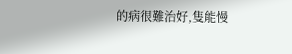的病很難治好,隻能慢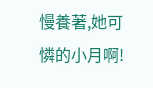慢養著,她可憐的小月啊!